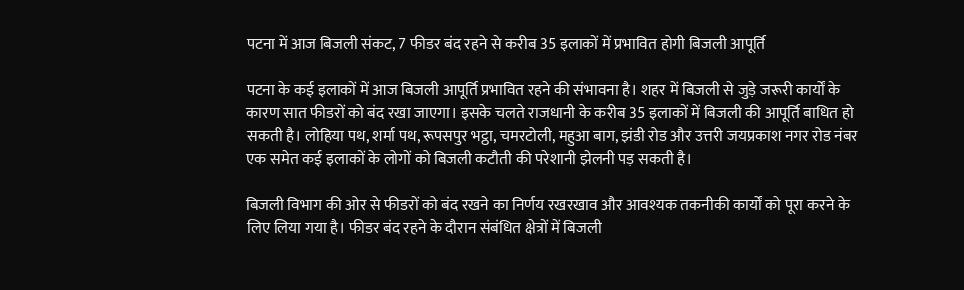पटना में आज बिजली संकट, 7 फीडर बंद रहने से करीब 35 इलाकों में प्रभावित होगी बिजली आपूर्ति

पटना के कई इलाकों में आज बिजली आपूर्ति प्रभावित रहने की संभावना है। शहर में बिजली से जुड़े जरूरी कार्यों के कारण सात फीडरों को बंद रखा जाएगा। इसके चलते राजधानी के करीब 35 इलाकों में बिजली की आपूर्ति बाधित हो सकती है। लोहिया पथ, शर्मा पथ, रूपसपुर भट्ठा, चमरटोली, महुआ बाग, झंडी रोड और उत्तरी जयप्रकाश नगर रोड नंबर एक समेत कई इलाकों के लोगों को बिजली कटौती की परेशानी झेलनी पड़ सकती है।

बिजली विभाग की ओर से फीडरों को बंद रखने का निर्णय रखरखाव और आवश्यक तकनीकी कार्यों को पूरा करने के लिए लिया गया है। फीडर बंद रहने के दौरान संबंधित क्षेत्रों में बिजली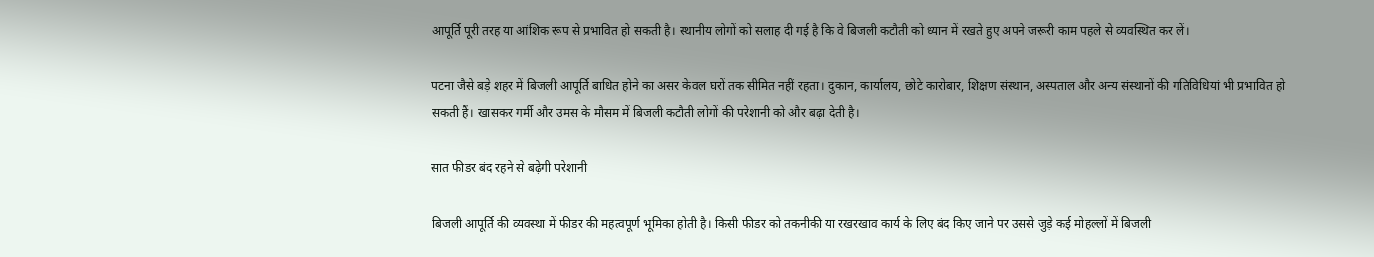आपूर्ति पूरी तरह या आंशिक रूप से प्रभावित हो सकती है। स्थानीय लोगों को सलाह दी गई है कि वे बिजली कटौती को ध्यान में रखते हुए अपने जरूरी काम पहले से व्यवस्थित कर लें।

पटना जैसे बड़े शहर में बिजली आपूर्ति बाधित होने का असर केवल घरों तक सीमित नहीं रहता। दुकान, कार्यालय, छोटे कारोबार, शिक्षण संस्थान, अस्पताल और अन्य संस्थानों की गतिविधियां भी प्रभावित हो सकती हैं। खासकर गर्मी और उमस के मौसम में बिजली कटौती लोगों की परेशानी को और बढ़ा देती है।

सात फीडर बंद रहने से बढ़ेगी परेशानी

बिजली आपूर्ति की व्यवस्था में फीडर की महत्वपूर्ण भूमिका होती है। किसी फीडर को तकनीकी या रखरखाव कार्य के लिए बंद किए जाने पर उससे जुड़े कई मोहल्लों में बिजली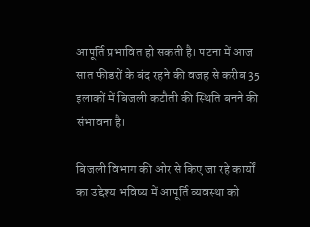आपूर्ति प्रभावित हो सकती है। पटना में आज सात फीडरों के बंद रहने की वजह से करीब 35 इलाकों में बिजली कटौती की स्थिति बनने की संभावना है।

बिजली विभाग की ओर से किए जा रहे कार्यों का उद्देश्य भविष्य में आपूर्ति व्यवस्था को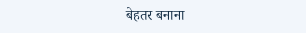बेहतर बनाना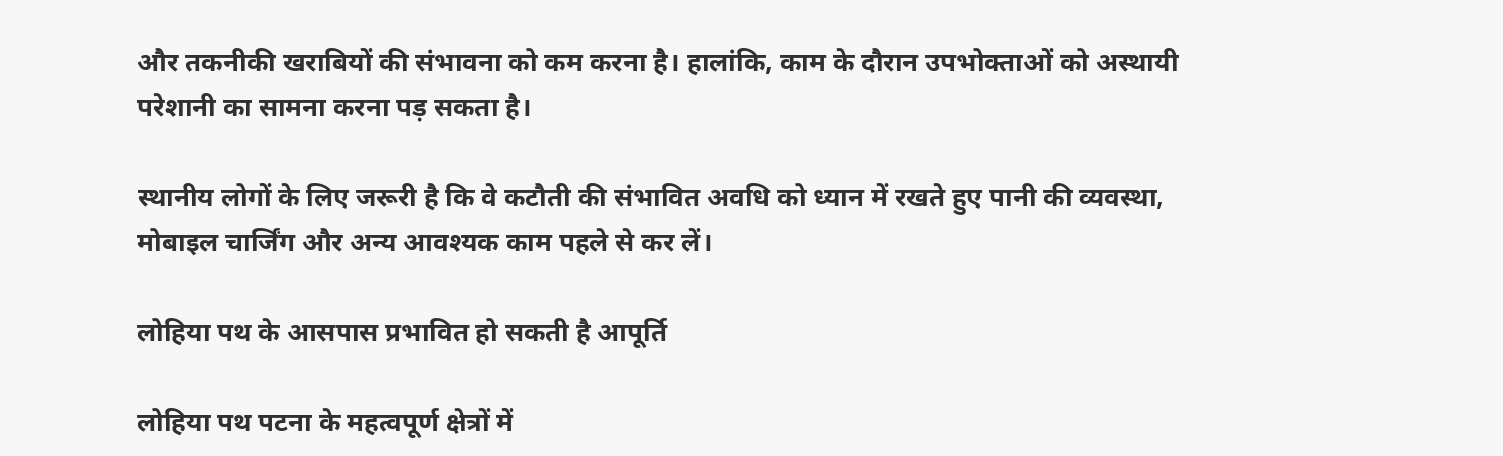और तकनीकी खराबियों की संभावना को कम करना है। हालांकि, काम के दौरान उपभोक्ताओं को अस्थायी परेशानी का सामना करना पड़ सकता है।

स्थानीय लोगों के लिए जरूरी है कि वे कटौती की संभावित अवधि को ध्यान में रखते हुए पानी की व्यवस्था, मोबाइल चार्जिंग और अन्य आवश्यक काम पहले से कर लें।

लोहिया पथ के आसपास प्रभावित हो सकती है आपूर्ति

लोहिया पथ पटना के महत्वपूर्ण क्षेत्रों में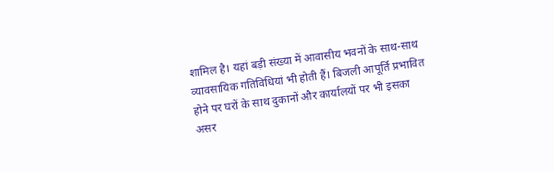शामिल है। यहां बड़ी संख्या में आवासीय भवनों के साथ-साथ व्यावसायिक गतिविधियां भी होती हैं। बिजली आपूर्ति प्रभावित होने पर घरों के साथ दुकानों और कार्यालयों पर भी इसका असर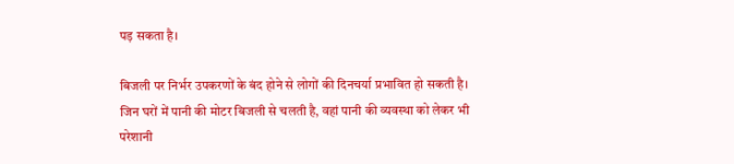पड़ सकता है।

बिजली पर निर्भर उपकरणों के बंद होने से लोगों की दिनचर्या प्रभावित हो सकती है। जिन घरों में पानी की मोटर बिजली से चलती है, वहां पानी की व्यवस्था को लेकर भी परेशानी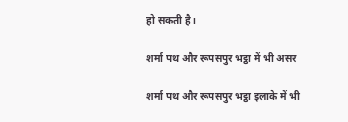हो सकती है।

शर्मा पथ और रूपसपुर भट्ठा में भी असर

शर्मा पथ और रूपसपुर भट्ठा इलाके में भी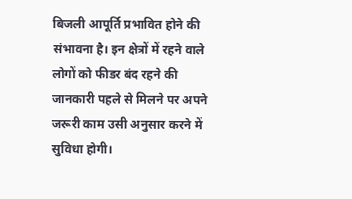बिजली आपूर्ति प्रभावित होने की संभावना है। इन क्षेत्रों में रहने वाले लोगों को फीडर बंद रहने की जानकारी पहले से मिलने पर अपने जरूरी काम उसी अनुसार करने में सुविधा होगी।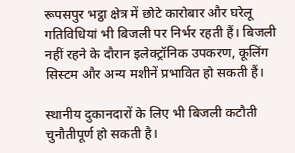रूपसपुर भट्ठा क्षेत्र में छोटे कारोबार और घरेलू गतिविधियां भी बिजली पर निर्भर रहती हैं। बिजली नहीं रहने के दौरान इलेक्ट्रॉनिक उपकरण, कूलिंग सिस्टम और अन्य मशीनें प्रभावित हो सकती हैं।

स्थानीय दुकानदारों के लिए भी बिजली कटौती चुनौतीपूर्ण हो सकती है।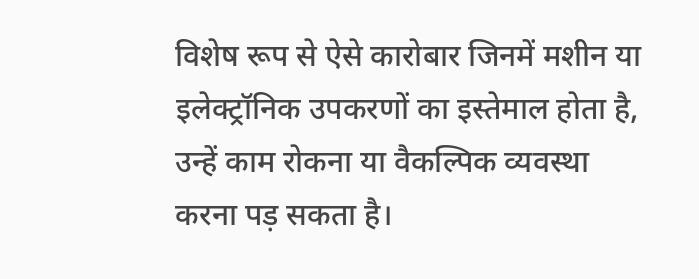विशेष रूप से ऐसे कारोबार जिनमें मशीन या इलेक्ट्रॉनिक उपकरणों का इस्तेमाल होता है, उन्हें काम रोकना या वैकल्पिक व्यवस्था करना पड़ सकता है।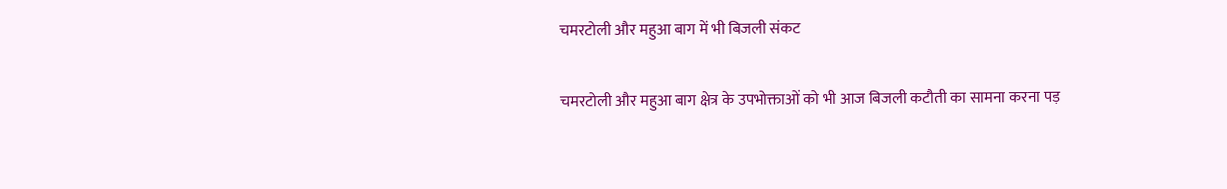चमरटोली और महुआ बाग में भी बिजली संकट

चमरटोली और महुआ बाग क्षेत्र के उपभोक्ताओं को भी आज बिजली कटौती का सामना करना पड़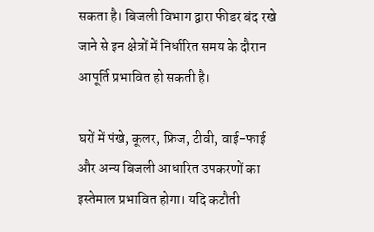सकता है। बिजली विभाग द्वारा फीडर बंद रखे जाने से इन क्षेत्रों में निर्धारित समय के दौरान आपूर्ति प्रभावित हो सकती है।

घरों में पंखे, कूलर, फ्रिज, टीवी, वाई-फाई और अन्य बिजली आधारित उपकरणों का इस्तेमाल प्रभावित होगा। यदि कटौती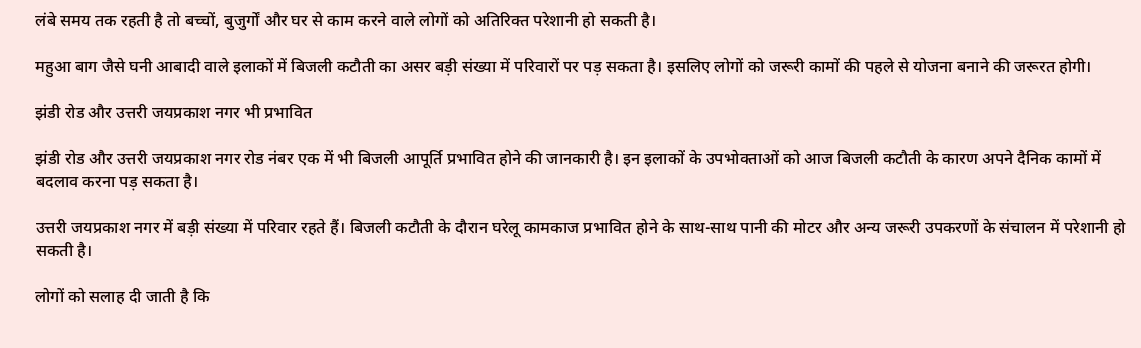लंबे समय तक रहती है तो बच्चों, बुजुर्गों और घर से काम करने वाले लोगों को अतिरिक्त परेशानी हो सकती है।

महुआ बाग जैसे घनी आबादी वाले इलाकों में बिजली कटौती का असर बड़ी संख्या में परिवारों पर पड़ सकता है। इसलिए लोगों को जरूरी कामों की पहले से योजना बनाने की जरूरत होगी।

झंडी रोड और उत्तरी जयप्रकाश नगर भी प्रभावित

झंडी रोड और उत्तरी जयप्रकाश नगर रोड नंबर एक में भी बिजली आपूर्ति प्रभावित होने की जानकारी है। इन इलाकों के उपभोक्ताओं को आज बिजली कटौती के कारण अपने दैनिक कामों में बदलाव करना पड़ सकता है।

उत्तरी जयप्रकाश नगर में बड़ी संख्या में परिवार रहते हैं। बिजली कटौती के दौरान घरेलू कामकाज प्रभावित होने के साथ-साथ पानी की मोटर और अन्य जरूरी उपकरणों के संचालन में परेशानी हो सकती है।

लोगों को सलाह दी जाती है कि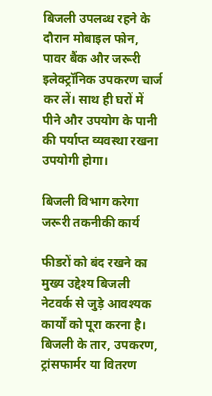बिजली उपलब्ध रहने के दौरान मोबाइल फोन, पावर बैंक और जरूरी इलेक्ट्रॉनिक उपकरण चार्ज कर लें। साथ ही घरों में पीने और उपयोग के पानी की पर्याप्त व्यवस्था रखना उपयोगी होगा।

बिजली विभाग करेगा जरूरी तकनीकी कार्य

फीडरों को बंद रखने का मुख्य उद्देश्य बिजली नेटवर्क से जुड़े आवश्यक कार्यों को पूरा करना है। बिजली के तार, उपकरण, ट्रांसफार्मर या वितरण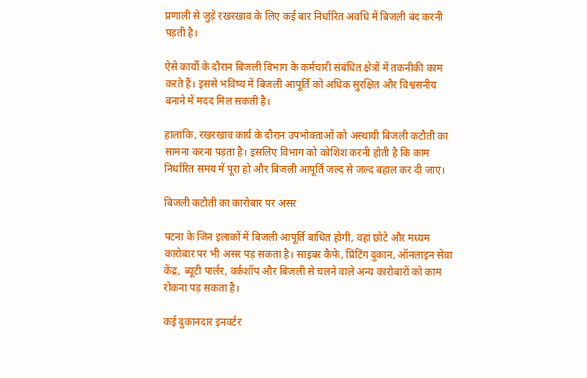प्रणाली से जुड़े रखरखाव के लिए कई बार निर्धारित अवधि में बिजली बंद करनी पड़ती है।

ऐसे कार्यों के दौरान बिजली विभाग के कर्मचारी संबंधित क्षेत्रों में तकनीकी काम करते हैं। इससे भविष्य में बिजली आपूर्ति को अधिक सुरक्षित और विश्वसनीय बनाने में मदद मिल सकती है।

हालांकि, रखरखाव कार्य के दौरान उपभोक्ताओं को अस्थायी बिजली कटौती का सामना करना पड़ता है। इसलिए विभाग को कोशिश करनी होती है कि काम निर्धारित समय में पूरा हो और बिजली आपूर्ति जल्द से जल्द बहाल कर दी जाए।

बिजली कटौती का कारोबार पर असर

पटना के जिन इलाकों में बिजली आपूर्ति बाधित होगी, वहां छोटे और मध्यम कारोबार पर भी असर पड़ सकता है। साइबर कैफे, प्रिंटिंग दुकान, ऑनलाइन सेवा केंद्र, ब्यूटी पार्लर, वर्कशॉप और बिजली से चलने वाले अन्य कारोबारों को काम रोकना पड़ सकता है।

कई दुकानदार इनवर्टर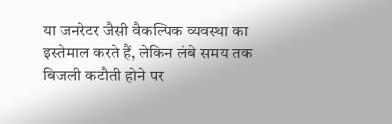या जनरेटर जैसी वैकल्पिक व्यवस्था का इस्तेमाल करते हैं, लेकिन लंबे समय तक बिजली कटौती होने पर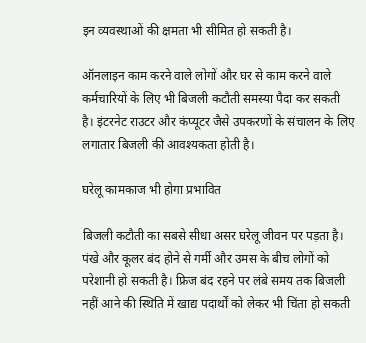इन व्यवस्थाओं की क्षमता भी सीमित हो सकती है।

ऑनलाइन काम करने वाले लोगों और घर से काम करने वाले कर्मचारियों के लिए भी बिजली कटौती समस्या पैदा कर सकती है। इंटरनेट राउटर और कंप्यूटर जैसे उपकरणों के संचालन के लिए लगातार बिजली की आवश्यकता होती है।

घरेलू कामकाज भी होगा प्रभावित

बिजली कटौती का सबसे सीधा असर घरेलू जीवन पर पड़ता है। पंखे और कूलर बंद होने से गर्मी और उमस के बीच लोगों को परेशानी हो सकती है। फ्रिज बंद रहने पर लंबे समय तक बिजली नहीं आने की स्थिति में खाद्य पदार्थों को लेकर भी चिंता हो सकती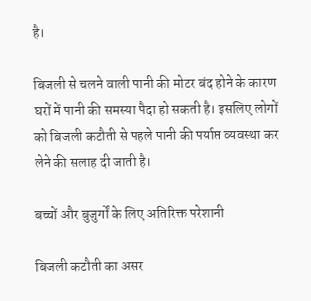है।

बिजली से चलने वाली पानी की मोटर बंद होने के कारण घरों में पानी की समस्या पैदा हो सकती है। इसलिए लोगों को बिजली कटौती से पहले पानी की पर्याप्त व्यवस्था कर लेने की सलाह दी जाती है।

बच्चों और बुजुर्गों के लिए अतिरिक्त परेशानी

बिजली कटौती का असर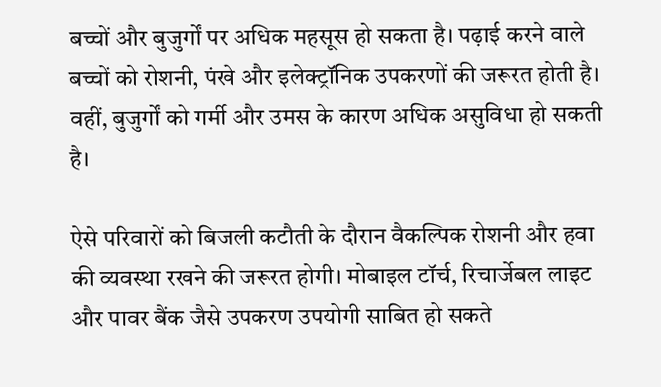बच्चों और बुजुर्गों पर अधिक महसूस हो सकता है। पढ़ाई करने वाले बच्चों को रोशनी, पंखे और इलेक्ट्रॉनिक उपकरणों की जरूरत होती है। वहीं, बुजुर्गों को गर्मी और उमस के कारण अधिक असुविधा हो सकती है।

ऐसे परिवारों को बिजली कटौती के दौरान वैकल्पिक रोशनी और हवा की व्यवस्था रखने की जरूरत होगी। मोबाइल टॉर्च, रिचार्जेबल लाइट और पावर बैंक जैसे उपकरण उपयोगी साबित हो सकते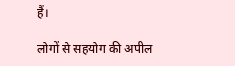हैं।

लोगों से सहयोग की अपील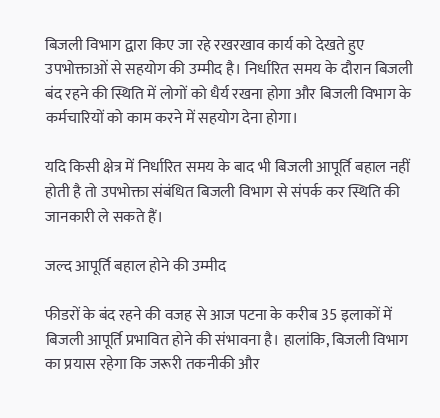बिजली विभाग द्वारा किए जा रहे रखरखाव कार्य को देखते हुए उपभोक्ताओं से सहयोग की उम्मीद है। निर्धारित समय के दौरान बिजली बंद रहने की स्थिति में लोगों को धैर्य रखना होगा और बिजली विभाग के कर्मचारियों को काम करने में सहयोग देना होगा।

यदि किसी क्षेत्र में निर्धारित समय के बाद भी बिजली आपूर्ति बहाल नहीं होती है तो उपभोक्ता संबंधित बिजली विभाग से संपर्क कर स्थिति की जानकारी ले सकते हैं।

जल्द आपूर्ति बहाल होने की उम्मीद

फीडरों के बंद रहने की वजह से आज पटना के करीब 35 इलाकों में बिजली आपूर्ति प्रभावित होने की संभावना है। हालांकि, बिजली विभाग का प्रयास रहेगा कि जरूरी तकनीकी और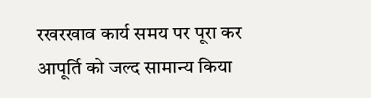रखरखाव कार्य समय पर पूरा कर आपूर्ति को जल्द सामान्य किया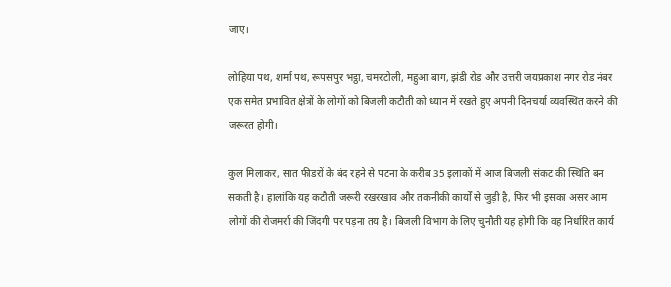जाए।

लोहिया पथ, शर्मा पथ, रूपसपुर भट्ठा, चमरटोली, महुआ बाग, झंडी रोड और उत्तरी जयप्रकाश नगर रोड नंबर एक समेत प्रभावित क्षेत्रों के लोगों को बिजली कटौती को ध्यान में रखते हुए अपनी दिनचर्या व्यवस्थित करने की जरूरत होगी।

कुल मिलाकर, सात फीडरों के बंद रहने से पटना के करीब 35 इलाकों में आज बिजली संकट की स्थिति बन सकती है। हालांकि यह कटौती जरूरी रखरखाव और तकनीकी कार्यों से जुड़ी है, फिर भी इसका असर आम लोगों की रोजमर्रा की जिंदगी पर पड़ना तय है। बिजली विभाग के लिए चुनौती यह होगी कि वह निर्धारित कार्य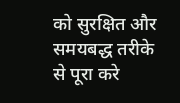को सुरक्षित और समयबद्ध तरीके से पूरा करे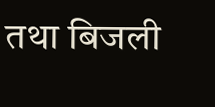तथा बिजली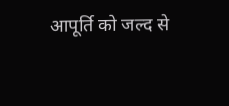आपूर्ति को जल्द से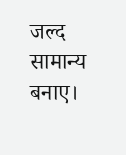जल्द सामान्य बनाए।